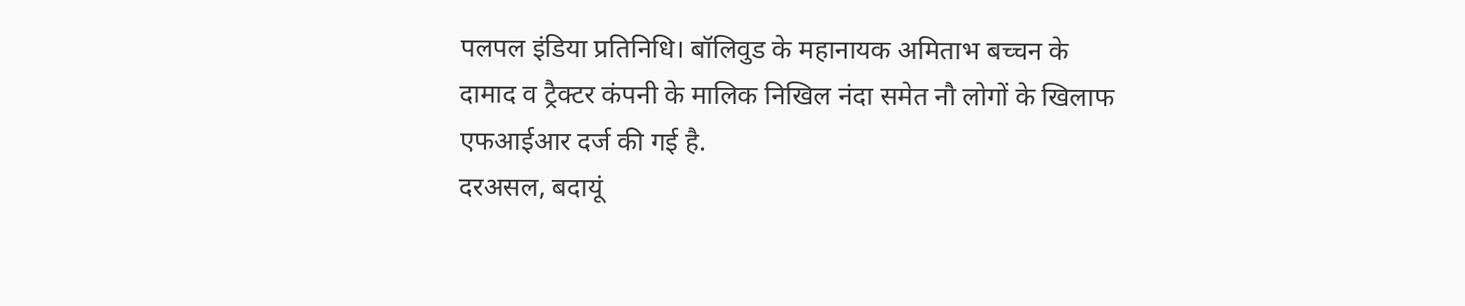पलपल इंडिया प्रतिनिधि। बॉलिवुड के महानायक अमिताभ बच्चन के दामाद व ट्रैक्टर कंपनी के मालिक निखिल नंदा समेत नौ लोगों के खिलाफ एफआईआर दर्ज की गई है.
दरअसल, बदायूं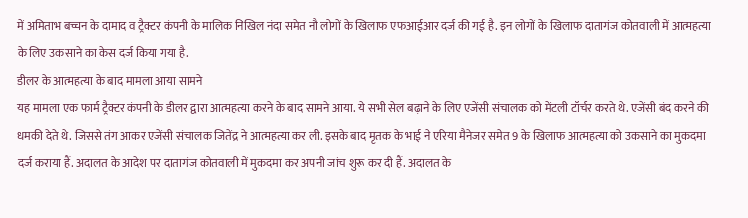में अमिताभ बच्चन के दामाद व ट्रैक्टर कंपनी के मालिक निखिल नंदा समेत नौ लोगों के खिलाफ एफआईआर दर्ज की गई है. इन लोगों के खिलाफ दातागंज कोतवाली में आत्महत्या के लिए उकसाने का केस दर्ज किया गया है.
डीलर के आत्महत्या के बाद मामला आया सामने
यह मामला एक फार्म ट्रैक्टर कंपनी के डीलर द्वारा आत्महत्या करने के बाद सामने आया. ये सभी सेल बढ़ाने के लिए एजेंसी संचालक को मेंटली टॉर्चर करते थे. एजेंसी बंद करने की धमकी देते थे. जिससे तंग आकर एजेंसी संचालक जितेंद्र ने आत्महत्या कर ली. इसके बाद मृतक के भाई ने एरिया मैनेजर समेत 9 के खिलाफ आत्महत्या को उकसाने का मुकदमा दर्ज कराया हैं. अदालत के आदेश पर दातागंज कोतवाली में मुकदमा कर अपनी जांच शुरू कर दी हैं. अदालत के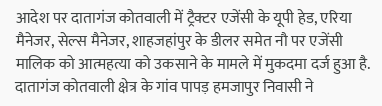आदेश पर दातागंज कोतवाली में ट्रैक्टर एजेंसी के यूपी हेड, एरिया मैनेजर, सेल्स मैनेजर, शाहजहांपुर के डीलर समेत नौ पर एजेंसी मालिक को आत्महत्या को उकसाने के मामले में मुकदमा दर्ज हुआ है. दातागंज कोतवाली क्षेत्र के गांव पापड़ हमजापुर निवासी ने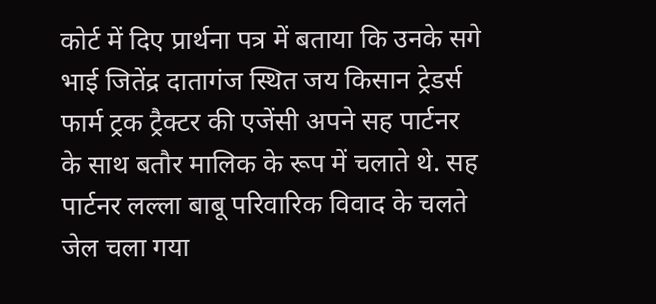कोर्ट में दिए प्रार्थना पत्र में बताया कि उनके सगे भाई जितेंद्र दातागंज स्थित जय किसान ट्रेडर्स फार्म ट्रक ट्रैक्टर की एजेंसी अपने सह पार्टनर के साथ बतौर मालिक के रूप में चलाते थे. सह पार्टनर लल्ला बाबू परिवारिक विवाद के चलते जेल चला गया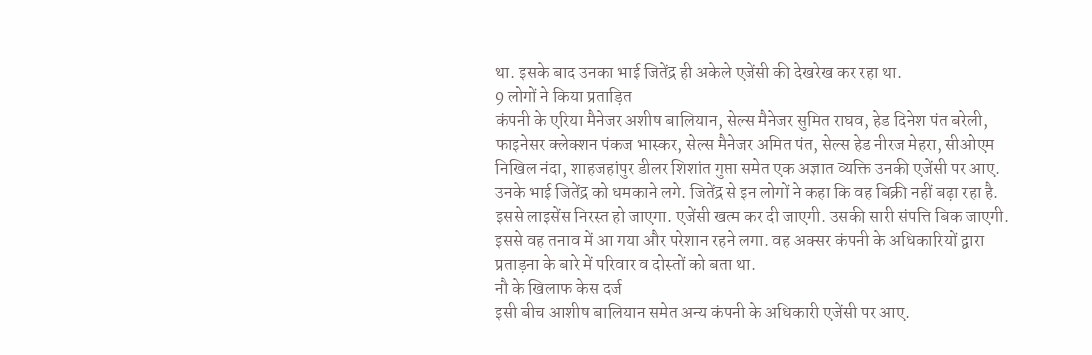था. इसके बाद उनका भाई जितेंद्र ही अकेले एजेंसी की देखरेख कर रहा था.
9 लोगों ने किया प्रताड़ित
कंपनी के एरिया मैनेजर अशीष बालियान, सेल्स मैनेजर सुमित राघव, हेड दिनेश पंत बरेली, फाइनेसर क्लेक्शन पंकज भास्कर, सेल्स मैनेजर अमित पंत, सेल्स हेड नीरज मेहरा, सीओएम निखिल नंदा, शाहजहांपुर डीलर शिशांत गुप्ता समेत एक अज्ञात व्यक्ति उनकी एजेंसी पर आए. उनके भाई जितेंद्र को धमकाने लगे. जितेंद्र से इन लोगों ने कहा कि वह बिक्री नहीं बढ़ा रहा है. इससे लाइसेंस निरस्त हो जाएगा. एजेंसी खत्म कर दी जाएगी. उसकी सारी संपत्ति बिक जाएगी. इससे वह तनाव में आ गया और परेशान रहने लगा. वह अक्सर कंपनी के अधिकारियों द्वारा प्रताड़ना के बारे में परिवार व दोस्तों को बता था.
नौ के खिलाफ केस दर्ज
इसी बीच आशीष बालियान समेत अन्य कंपनी के अधिकारी एजेंसी पर आए.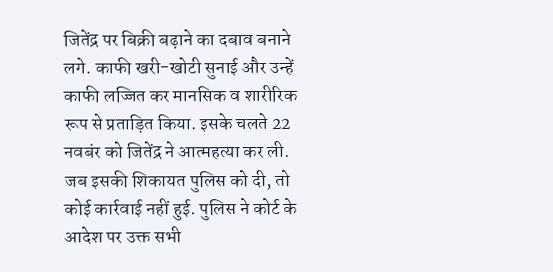जितेंद्र पर बिक्री बढ़ाने का दबाव बनाने लगे. काफी खरी-खोटी सुनाई और उन्हें काफी लज्जित कर मानसिक व शारीरिक रूप से प्रताड़ित किया. इसके चलते 22 नवबंर को जितेंद्र ने आत्महत्या कर ली. जब इसकी शिकायत पुलिस को दी, तो कोई कार्रवाई नहीं हुई. पुलिस ने कोर्ट के आदेश पर उक्त सभी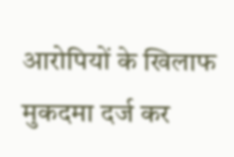आरोपियों के खिलाफ मुकदमा दर्ज कर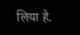लिया है.